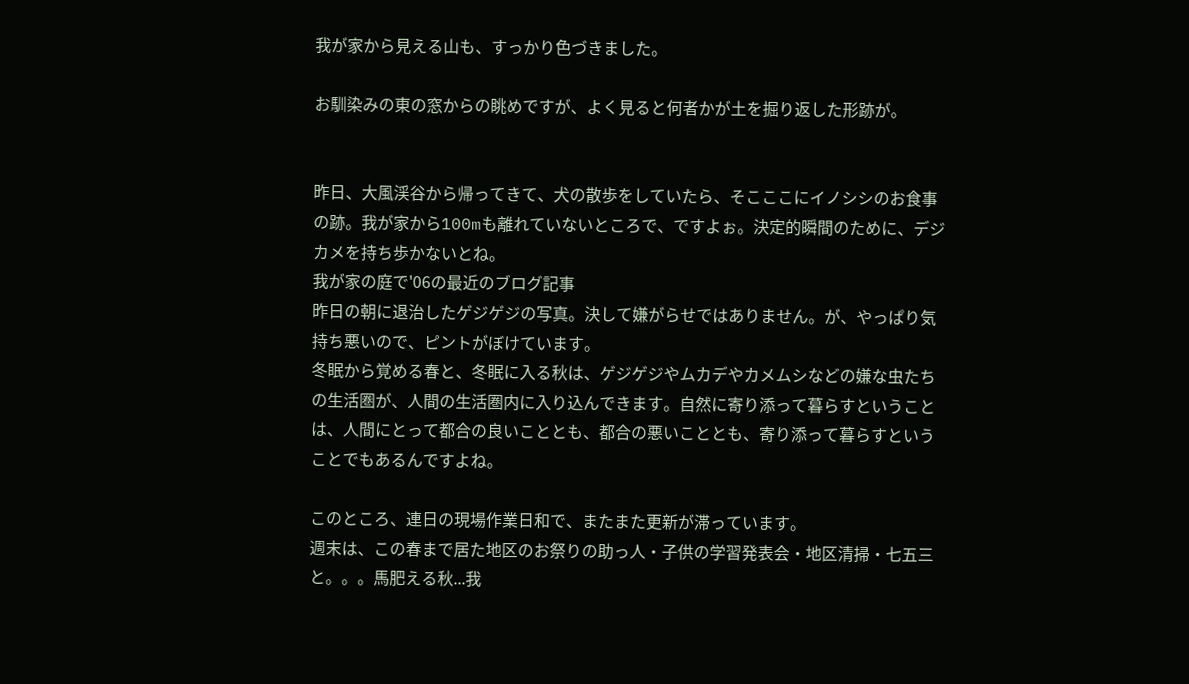我が家から見える山も、すっかり色づきました。

お馴染みの東の窓からの眺めですが、よく見ると何者かが土を掘り返した形跡が。


昨日、大風渓谷から帰ってきて、犬の散歩をしていたら、そこここにイノシシのお食事の跡。我が家から100mも離れていないところで、ですよぉ。決定的瞬間のために、デジカメを持ち歩かないとね。
我が家の庭で'06の最近のブログ記事
昨日の朝に退治したゲジゲジの写真。決して嫌がらせではありません。が、やっぱり気持ち悪いので、ピントがぼけています。
冬眠から覚める春と、冬眠に入る秋は、ゲジゲジやムカデやカメムシなどの嫌な虫たちの生活圏が、人間の生活圏内に入り込んできます。自然に寄り添って暮らすということは、人間にとって都合の良いこととも、都合の悪いこととも、寄り添って暮らすということでもあるんですよね。

このところ、連日の現場作業日和で、またまた更新が滞っています。
週末は、この春まで居た地区のお祭りの助っ人・子供の学習発表会・地区清掃・七五三と。。。馬肥える秋...我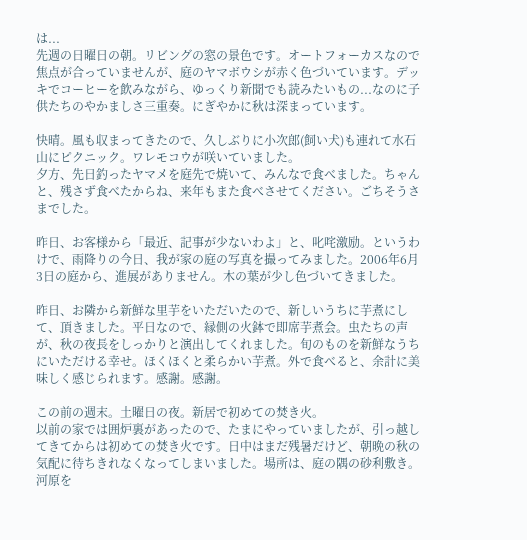は...
先週の日曜日の朝。リビングの窓の景色です。オートフォーカスなので焦点が合っていませんが、庭のヤマボウシが赤く色づいています。デッキでコーヒーを飲みながら、ゆっくり新聞でも読みたいもの...なのに子供たちのやかましさ三重奏。にぎやかに秋は深まっています。

快晴。風も収まってきたので、久しぶりに小次郎(飼い犬)も連れて水石山にピクニック。ワレモコウが咲いていました。
夕方、先日釣ったヤマメを庭先で焼いて、みんなで食べました。ちゃんと、残さず食べたからね、来年もまた食べさせてください。ごちそうさまでした。

昨日、お客様から「最近、記事が少ないわよ」と、叱咤激励。というわけで、雨降りの今日、我が家の庭の写真を撮ってみました。2006年6月3日の庭から、進展がありません。木の葉が少し色づいてきました。

昨日、お隣から新鮮な里芋をいただいたので、新しいうちに芋煮にして、頂きました。平日なので、縁側の火鉢で即席芋煮会。虫たちの声が、秋の夜長をしっかりと演出してくれました。旬のものを新鮮なうちにいただける幸せ。ほくほくと柔らかい芋煮。外で食べると、余計に美味しく感じられます。感謝。感謝。

この前の週末。土曜日の夜。新居で初めての焚き火。
以前の家では囲炉裏があったので、たまにやっていましたが、引っ越してきてからは初めての焚き火です。日中はまだ残暑だけど、朝晩の秋の気配に待ちきれなくなってしまいました。場所は、庭の隅の砂利敷き。河原を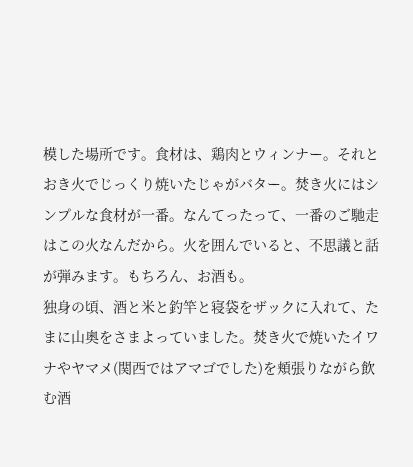模した場所です。食材は、鶏肉とウィンナー。それとおき火でじっくり焼いたじゃがバター。焚き火にはシンプルな食材が一番。なんてったって、一番のご馳走はこの火なんだから。火を囲んでいると、不思議と話が弾みます。もちろん、お酒も。
独身の頃、酒と米と釣竿と寝袋をザックに入れて、たまに山奥をさまよっていました。焚き火で焼いたイワナやヤマメ(関西ではアマゴでした)を頬張りながら飲む酒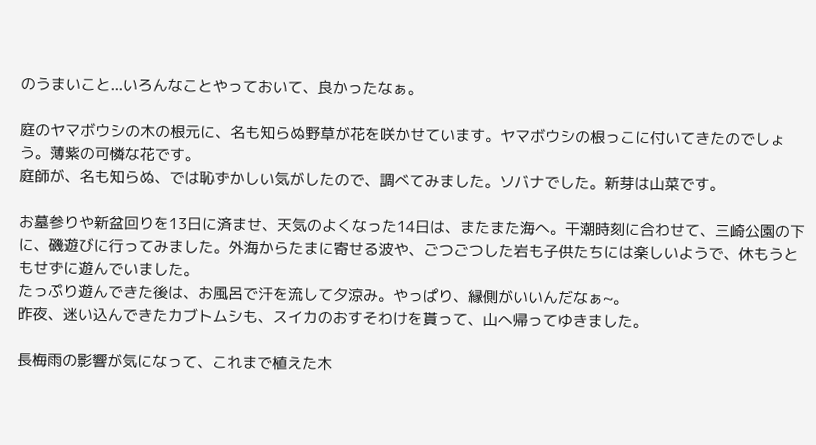のうまいこと...いろんなことやっておいて、良かったなぁ。

庭のヤマボウシの木の根元に、名も知らぬ野草が花を咲かせています。ヤマボウシの根っこに付いてきたのでしょう。薄紫の可憐な花です。
庭師が、名も知らぬ、では恥ずかしい気がしたので、調べてみました。ソバナでした。新芽は山菜です。

お墓参りや新盆回りを13日に済ませ、天気のよくなった14日は、またまた海へ。干潮時刻に合わせて、三崎公園の下に、磯遊びに行ってみました。外海からたまに寄せる波や、ごつごつした岩も子供たちには楽しいようで、休もうともせずに遊んでいました。
たっぷり遊んできた後は、お風呂で汗を流して夕涼み。やっぱり、縁側がいいんだなぁ~。
昨夜、迷い込んできたカブトムシも、スイカのおすそわけを貰って、山へ帰ってゆきました。

長梅雨の影響が気になって、これまで植えた木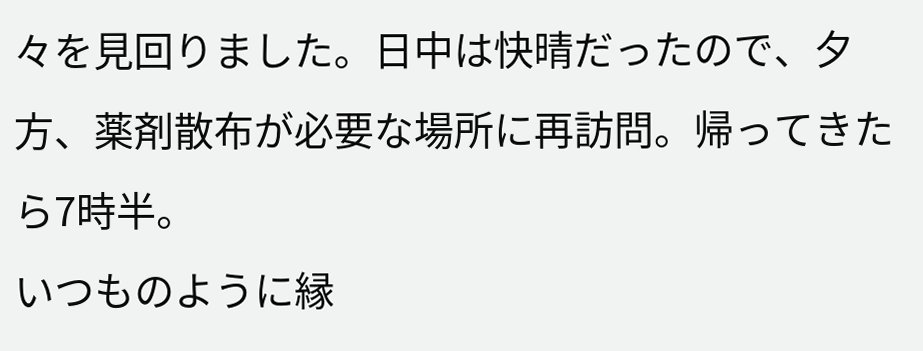々を見回りました。日中は快晴だったので、夕方、薬剤散布が必要な場所に再訪問。帰ってきたら7時半。
いつものように縁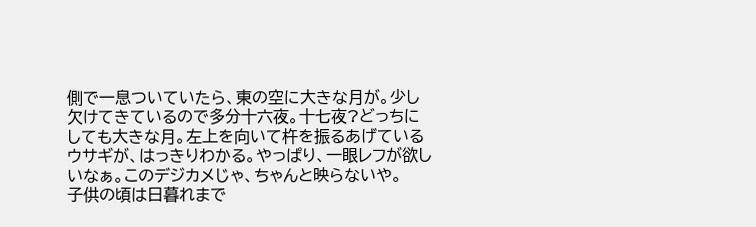側で一息ついていたら、東の空に大きな月が。少し欠けてきているので多分十六夜。十七夜?どっちにしても大きな月。左上を向いて杵を振るあげているウサギが、はっきりわかる。やっぱり、一眼レフが欲しいなぁ。このデジカメじゃ、ちゃんと映らないや。
子供の頃は日暮れまで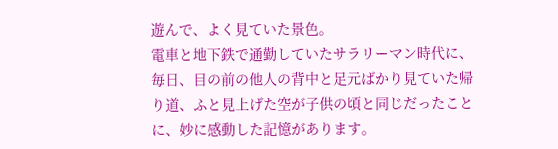遊んで、よく見ていた景色。
電車と地下鉄で通勤していたサラリーマン時代に、毎日、目の前の他人の背中と足元ばかり見ていた帰り道、ふと見上げた空が子供の頃と同じだったことに、妙に感動した記憶があります。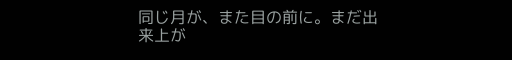同じ月が、また目の前に。まだ出来上が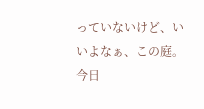っていないけど、いいよなぁ、この庭。
今日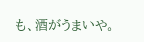も、酒がうまいや。